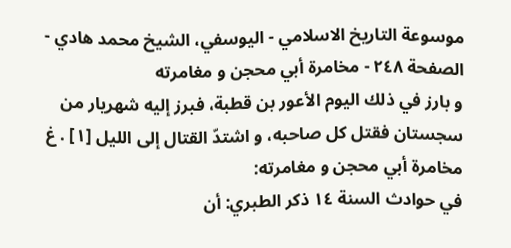موسوعة التاريخ الاسلامي - اليوسفي، الشيخ محمد هادي - الصفحة ٢٤٨ - مخامرة أبي محجن و مغامرته
و بارز في ذلك اليوم الأعور بن قطبة، فبرز إليه شهريار من سجستان فقتل كل صاحبه، و اشتدّ القتال إلى الليل [١] . غ
مخامرة أبي محجن و مغامرته:
في حوادث السنة ١٤ ذكر الطبري: أن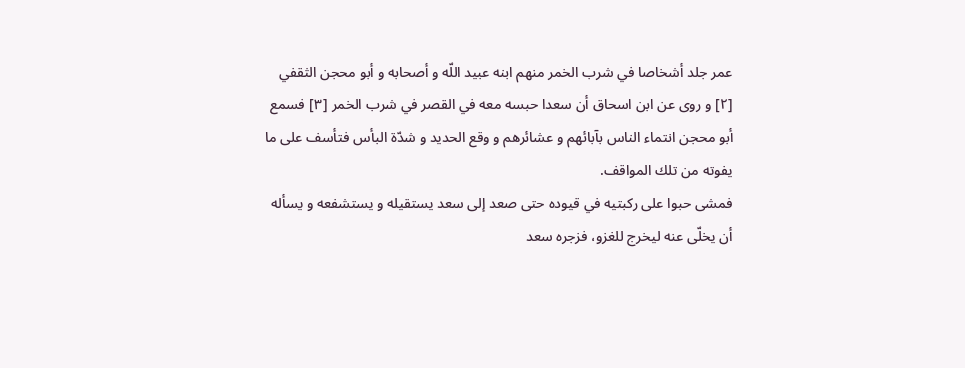عمر جلد أشخاصا في شرب الخمر منهم ابنه عبيد اللّه و أصحابه و أبو محجن الثقفي [٢] و روى عن ابن اسحاق أن سعدا حبسه معه في القصر في شرب الخمر [٣] فسمع أبو محجن انتماء الناس بآبائهم و عشائرهم و وقع الحديد و شدّة البأس فتأسف على ما يفوته من تلك المواقف.
فمشى حبوا على ركبتيه في قيوده حتى صعد إلى سعد يستقيله و يستشفعه و يسأله أن يخلّى عنه ليخرج للغزو، فزجره سعد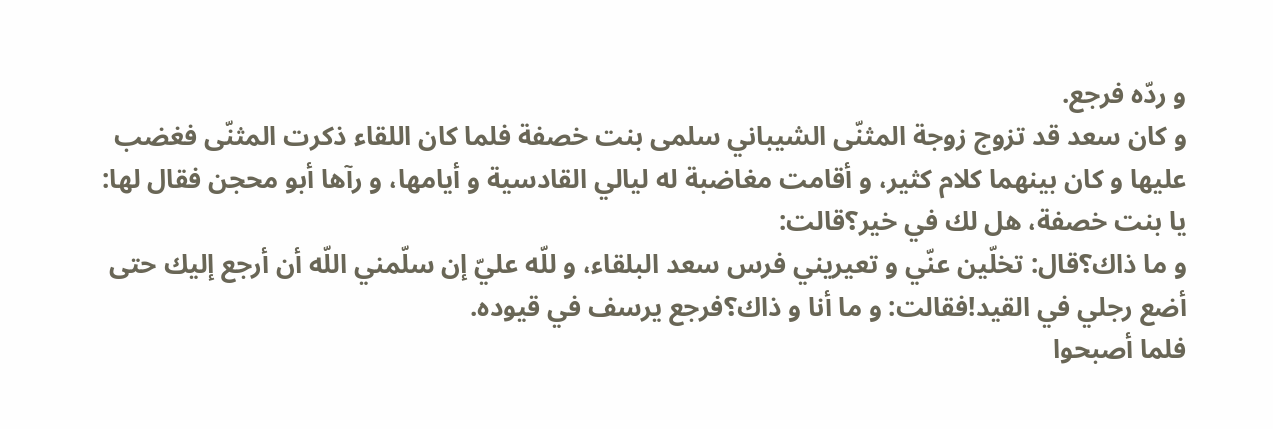و ردّه فرجع.
و كان سعد قد تزوج زوجة المثنّى الشيباني سلمى بنت خصفة فلما كان اللقاء ذكرت المثنّى فغضب عليها و كان بينهما كلام كثير، و أقامت مغاضبة له ليالي القادسية و أيامها، و رآها أبو محجن فقال لها: يا بنت خصفة، هل لك في خير؟قالت:
و ما ذاك؟قال: تخلّين عنّي و تعيريني فرس سعد البلقاء، و للّه عليّ إن سلّمني اللّه أن أرجع إليك حتى أضع رجلي في القيد!فقالت: و ما أنا و ذاك؟فرجع يرسف في قيوده.
فلما أصبحوا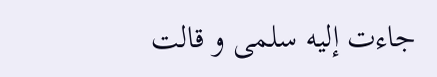جاءت إليه سلمى و قالت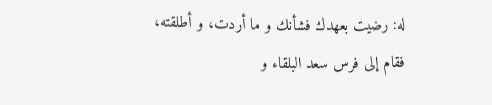له: رضيت بعهدك فشأنك و ما أردت، و أطلقته، فقام إلى فرس سعد البلقاء و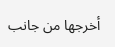أخرجها من جانب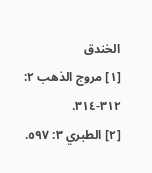الخندق
[١] مروج الذهب ٢: ٣١٢-٣١٤.
[٢] الطبري ٣: ٥٩٧.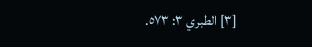[٣] الطبري ٣: ٥٧٣.